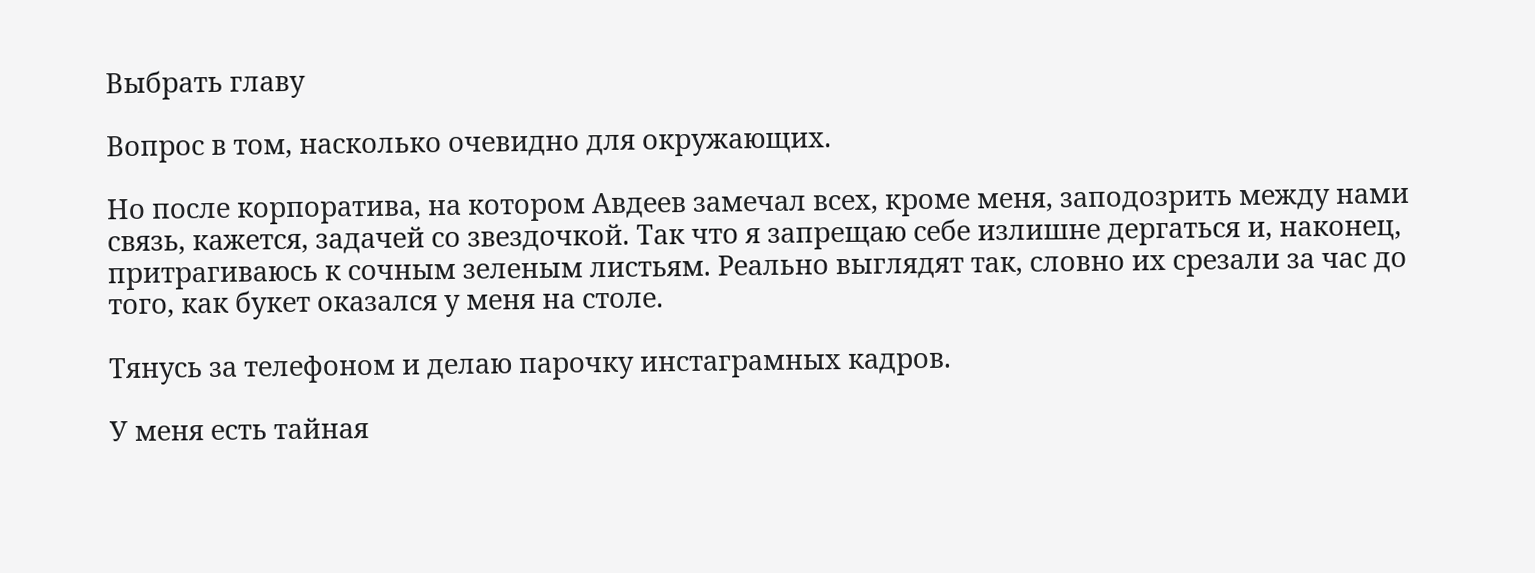Выбрать главу

Вопрос в том, насколько очевидно для окружающих.

Но после корпоратива, на котором Авдеев замечал всех, кроме меня, заподозрить между нами связь, кажется, задачей со звездочкой. Так что я запрещаю себе излишне дергаться и, наконец, притрагиваюсь к сочным зеленым листьям. Реально выглядят так, словно их срезали за час до того, как букет оказался у меня на столе.

Тянусь за телефоном и делаю парочку инстаграмных кадров.

У меня есть тайная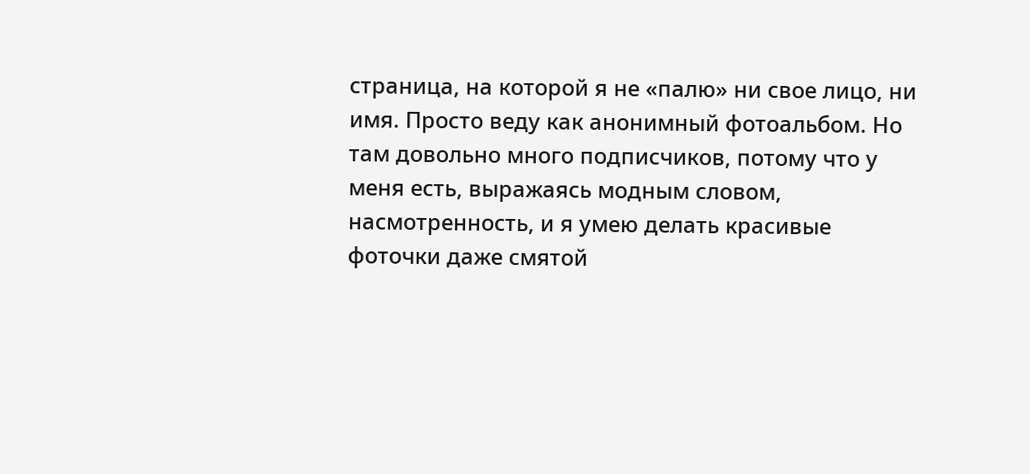страница, на которой я не «палю» ни свое лицо, ни имя. Просто веду как анонимный фотоальбом. Но там довольно много подписчиков, потому что у меня есть, выражаясь модным словом, насмотренность, и я умею делать красивые фоточки даже смятой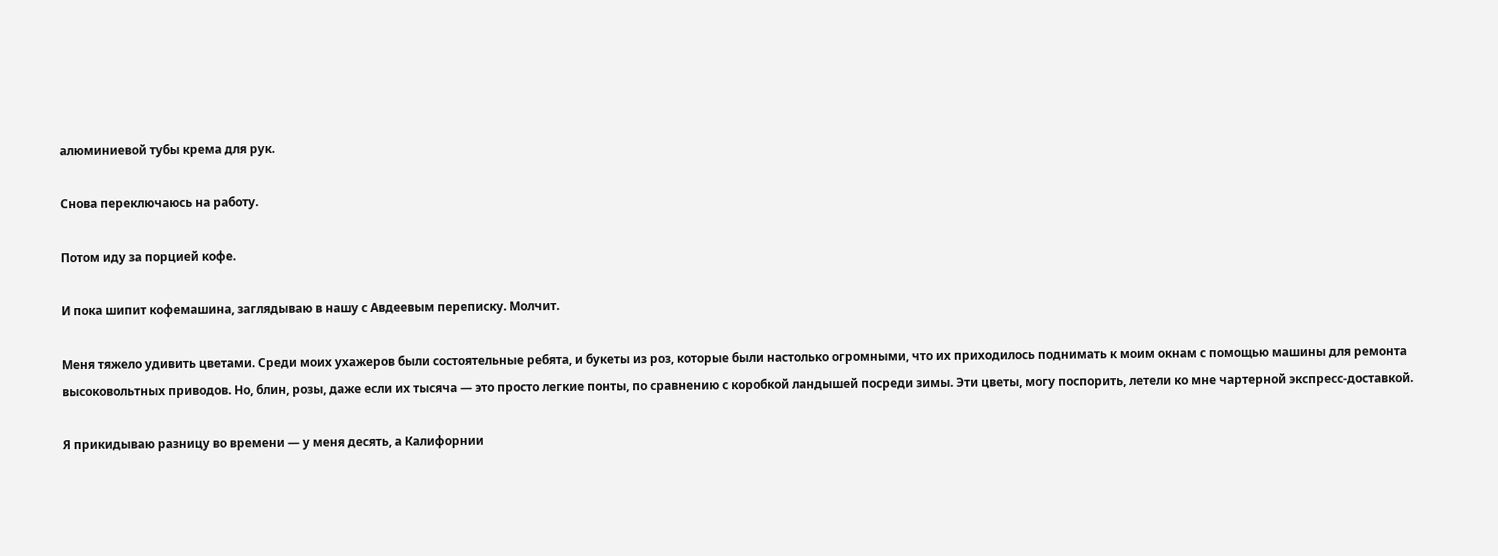алюминиевой тубы крема для рук.

Снова переключаюсь на работу.

Потом иду за порцией кофе.

И пока шипит кофемашина, заглядываю в нашу с Авдеевым переписку. Молчит.

Меня тяжело удивить цветами. Среди моих ухажеров были состоятельные ребята, и букеты из роз, которые были настолько огромными, что их приходилось поднимать к моим окнам с помощью машины для ремонта высоковольтных приводов. Но, блин, розы, даже если их тысяча — это просто легкие понты, по сравнению с коробкой ландышей посреди зимы. Эти цветы, могу поспорить, летели ко мне чартерной экспресс-доставкой.

Я прикидываю разницу во времени — у меня десять, а Калифорнии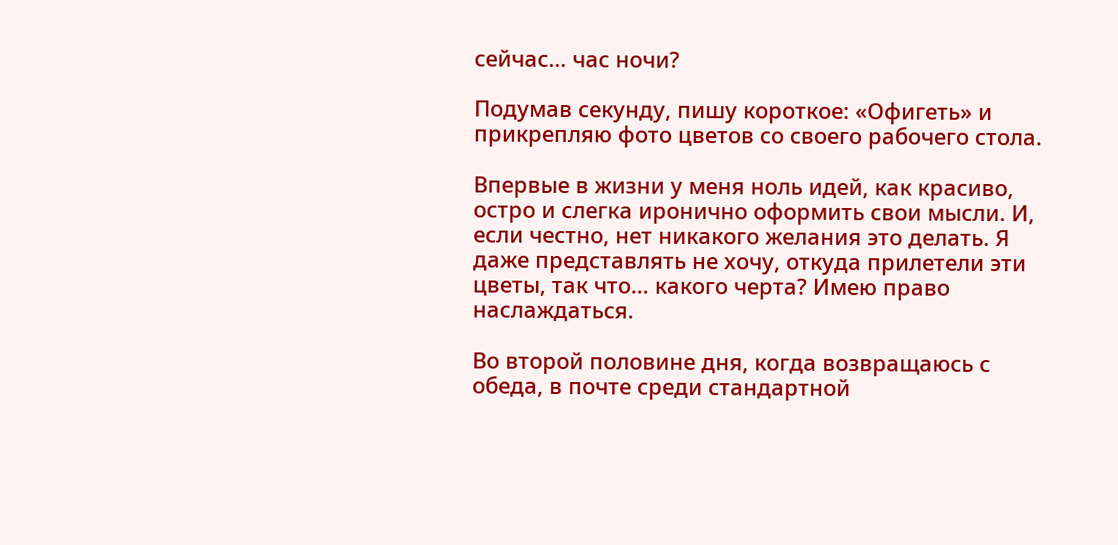сейчас… час ночи?

Подумав секунду, пишу короткое: «Офигеть» и прикрепляю фото цветов со своего рабочего стола.

Впервые в жизни у меня ноль идей, как красиво, остро и слегка иронично оформить свои мысли. И, если честно, нет никакого желания это делать. Я даже представлять не хочу, откуда прилетели эти цветы, так что… какого черта? Имею право наслаждаться.

Во второй половине дня, когда возвращаюсь с обеда, в почте среди стандартной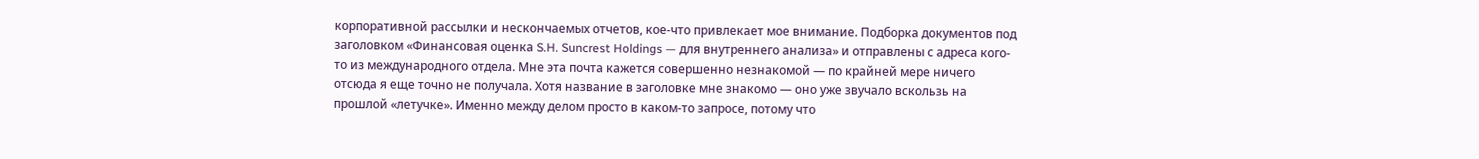корпоративной рассылки и нескончаемых отчетов, кое-что привлекает мое внимание. Подборка документов под заголовком «Финансовая оценка S.H. Suncrest Holdings — для внутреннего анализа» и отправлены с адреса кого-то из международного отдела. Мне эта почта кажется совершенно незнакомой — по крайней мере ничего отсюда я еще точно не получала. Хотя название в заголовке мне знакомо — оно уже звучало вскользь на прошлой «летучке». Именно между делом просто в каком-то запросе, потому что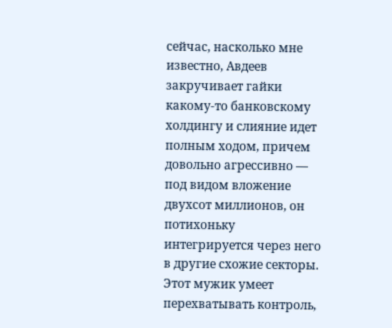сейчас, насколько мне известно, Авдеев закручивает гайки какому-то банковскому холдингу и слияние идет полным ходом, причем довольно агрессивно — под видом вложение двухсот миллионов, он потихоньку интегрируется через него в другие схожие секторы. Этот мужик умеет перехватывать контроль,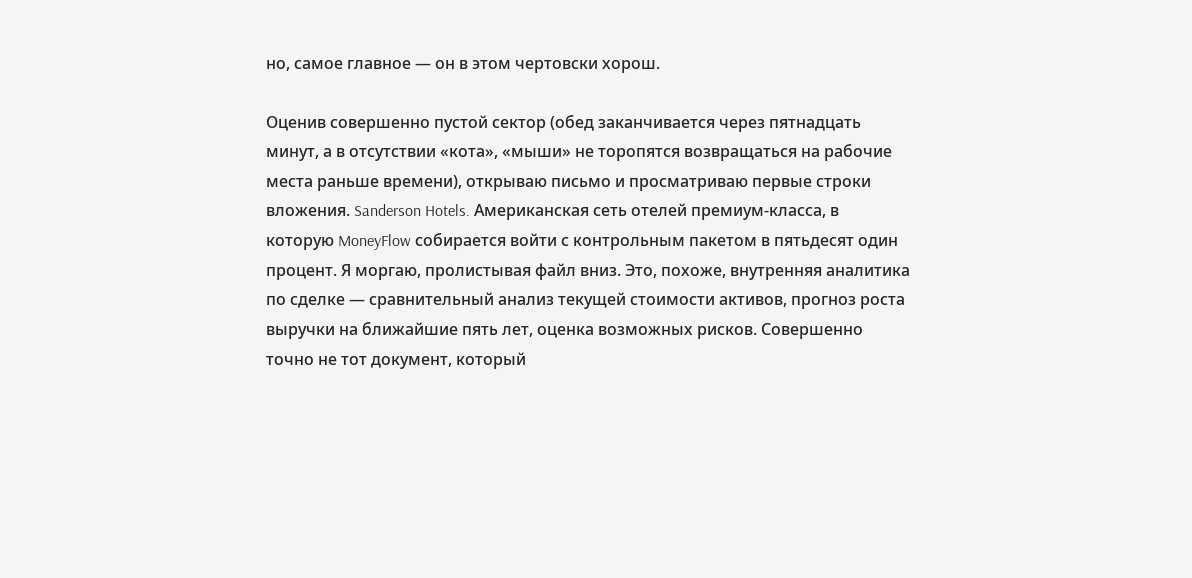но, самое главное — он в этом чертовски хорош.

Оценив совершенно пустой сектор (обед заканчивается через пятнадцать минут, а в отсутствии «кота», «мыши» не торопятся возвращаться на рабочие места раньше времени), открываю письмо и просматриваю первые строки вложения. Sanderson Hotels. Американская сеть отелей премиум-класса, в которую MoneyFlow собирается войти с контрольным пакетом в пятьдесят один процент. Я моргаю, пролистывая файл вниз. Это, похоже, внутренняя аналитика по сделке — сравнительный анализ текущей стоимости активов, прогноз роста выручки на ближайшие пять лет, оценка возможных рисков. Совершенно точно не тот документ, который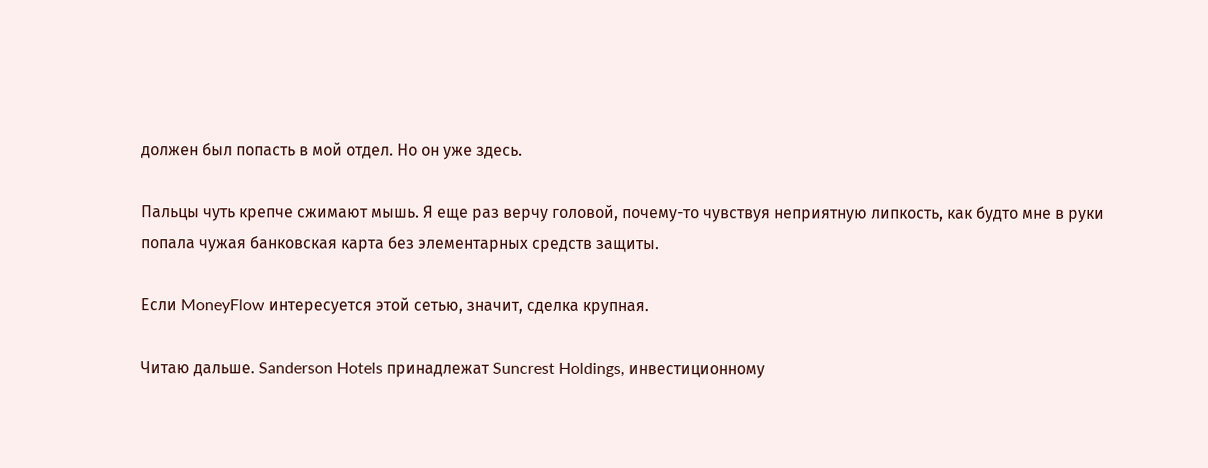должен был попасть в мой отдел. Но он уже здесь.

Пальцы чуть крепче сжимают мышь. Я еще раз верчу головой, почему-то чувствуя неприятную липкость, как будто мне в руки попала чужая банковская карта без элементарных средств защиты.

Если MoneyFlow интересуется этой сетью, значит, сделка крупная.

Читаю дальше. Sanderson Hotels принадлежат Suncrest Holdings, инвестиционному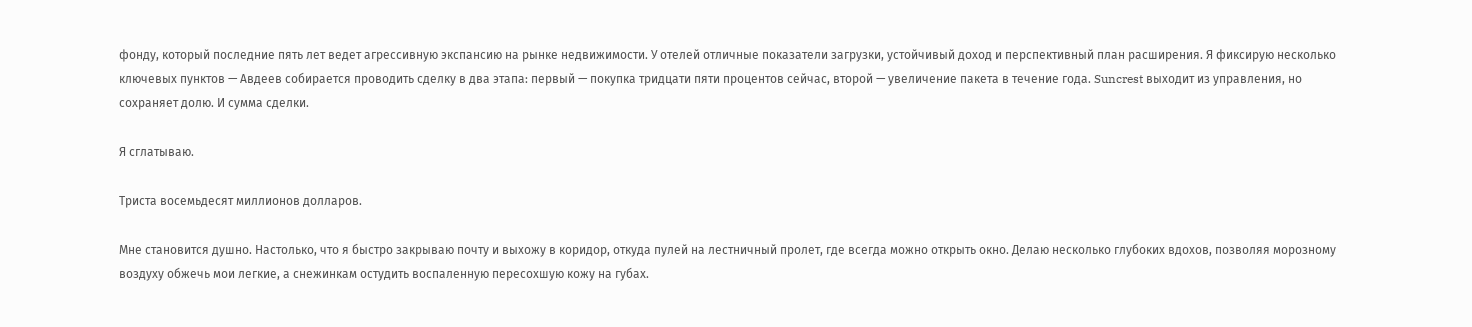фонду, который последние пять лет ведет агрессивную экспансию на рынке недвижимости. У отелей отличные показатели загрузки, устойчивый доход и перспективный план расширения. Я фиксирую несколько ключевых пунктов — Авдеев собирается проводить сделку в два этапа: первый — покупка тридцати пяти процентов сейчас, второй — увеличение пакета в течение года. Suncrest выходит из управления, но сохраняет долю. И сумма сделки.

Я сглатываю.

Триста восемьдесят миллионов долларов.

Мне становится душно. Настолько, что я быстро закрываю почту и выхожу в коридор, откуда пулей на лестничный пролет, где всегда можно открыть окно. Делаю несколько глубоких вдохов, позволяя морозному воздуху обжечь мои легкие, а снежинкам остудить воспаленную пересохшую кожу на губах.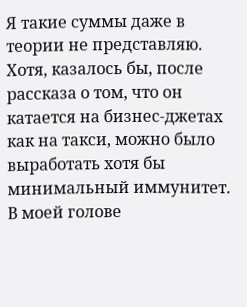Я такие суммы даже в теории не представляю. Хотя, казалось бы, после рассказа о том, что он катается на бизнес-джетах как на такси, можно было выработать хотя бы минимальный иммунитет. В моей голове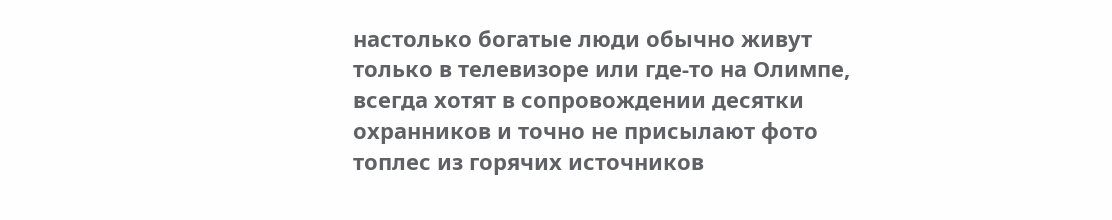настолько богатые люди обычно живут только в телевизоре или где-то на Олимпе, всегда хотят в сопровождении десятки охранников и точно не присылают фото топлес из горячих источников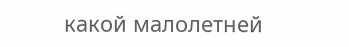какой малолетней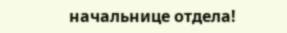начальнице отдела!